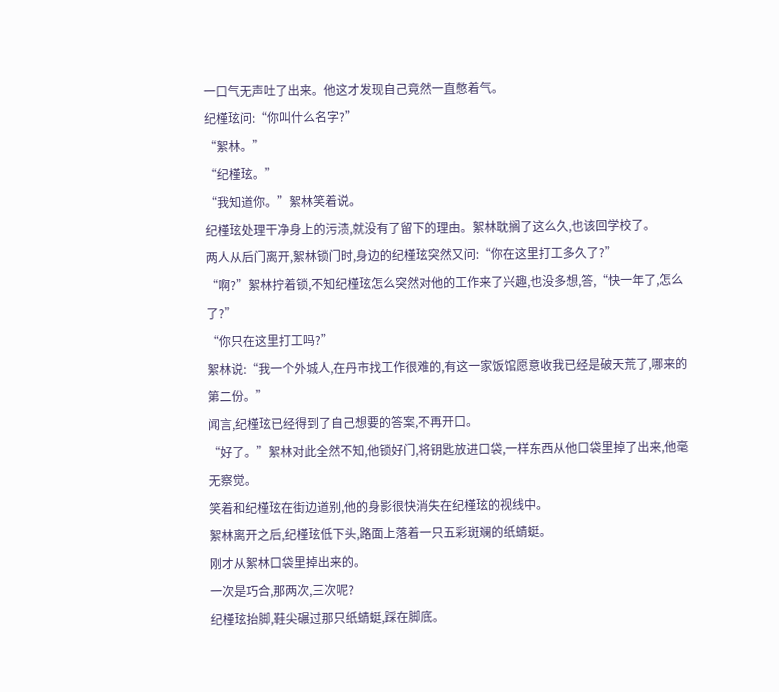一口气无声吐了出来。他这才发现自己竟然一直憋着气。
纪槿玹问:“你叫什么名字?”
“絮林。”
“纪槿玹。”
“我知道你。”絮林笑着说。
纪槿玹处理干净身上的污渍,就没有了留下的理由。絮林耽搁了这么久,也该回学校了。
两人从后门离开,絮林锁门时,身边的纪槿玹突然又问:“你在这里打工多久了?”
“啊?”絮林拧着锁,不知纪槿玹怎么突然对他的工作来了兴趣,也没多想,答,“快一年了,怎么了?”
“你只在这里打工吗?”
絮林说:“我一个外城人,在丹市找工作很难的,有这一家饭馆愿意收我已经是破天荒了,哪来的第二份。”
闻言,纪槿玹已经得到了自己想要的答案,不再开口。
“好了。”絮林对此全然不知,他锁好门,将钥匙放进口袋,一样东西从他口袋里掉了出来,他毫无察觉。
笑着和纪槿玹在街边道别,他的身影很快消失在纪槿玹的视线中。
絮林离开之后,纪槿玹低下头,路面上落着一只五彩斑斓的纸蜻蜓。
刚才从絮林口袋里掉出来的。
一次是巧合,那两次,三次呢?
纪槿玹抬脚,鞋尖碾过那只纸蜻蜓,踩在脚底。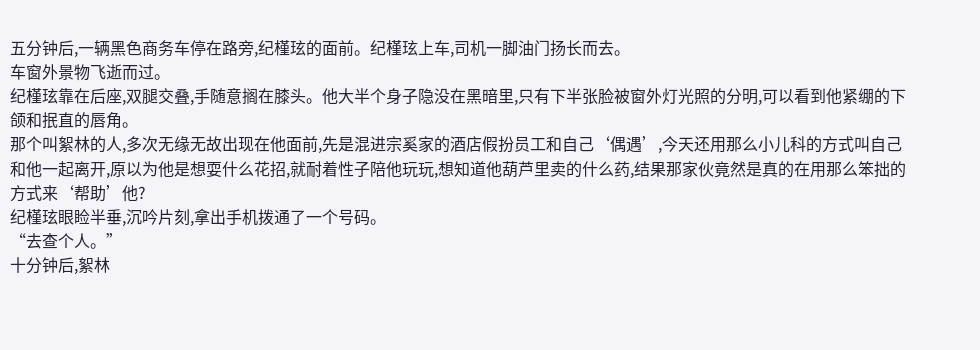五分钟后,一辆黑色商务车停在路旁,纪槿玹的面前。纪槿玹上车,司机一脚油门扬长而去。
车窗外景物飞逝而过。
纪槿玹靠在后座,双腿交叠,手随意搁在膝头。他大半个身子隐没在黑暗里,只有下半张脸被窗外灯光照的分明,可以看到他紧绷的下颌和抿直的唇角。
那个叫絮林的人,多次无缘无故出现在他面前,先是混进宗奚家的酒店假扮员工和自己‘偶遇’,今天还用那么小儿科的方式叫自己和他一起离开,原以为他是想耍什么花招,就耐着性子陪他玩玩,想知道他葫芦里卖的什么药,结果那家伙竟然是真的在用那么笨拙的方式来‘帮助’他?
纪槿玹眼睑半垂,沉吟片刻,拿出手机拨通了一个号码。
“去查个人。”
十分钟后,絮林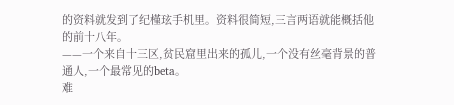的资料就发到了纪槿玹手机里。资料很简短,三言两语就能概括他的前十八年。
——一个来自十三区,贫民窟里出来的孤儿,一个没有丝毫背景的普通人,一个最常见的beta。
难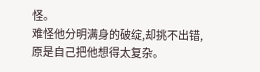怪。
难怪他分明满身的破绽,却挑不出错,原是自己把他想得太复杂。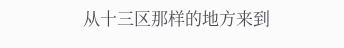从十三区那样的地方来到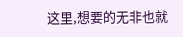这里,想要的无非也就